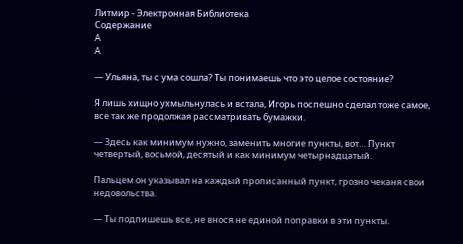Литмир - Электронная Библиотека
Содержание
A
A

— Ульяна, ты с ума сошла? Ты понимаешь что это целое состояние?

Я лишь хищно ухмыльнулась и встала, Игорь поспешно сделал тоже самое, все так же продолжая рассматривать бумажки.

— Здесь как минимум нужно, заменить многие пункты, вот… Пункт четвертый, восьмой, десятый и как минимум четырнадцатый.

Пальцем он указывал на каждый прописанный пункт, грозно чеканя свои недовольства.

— Ты подпишешь все, не внося не единой поправки в эти пункты.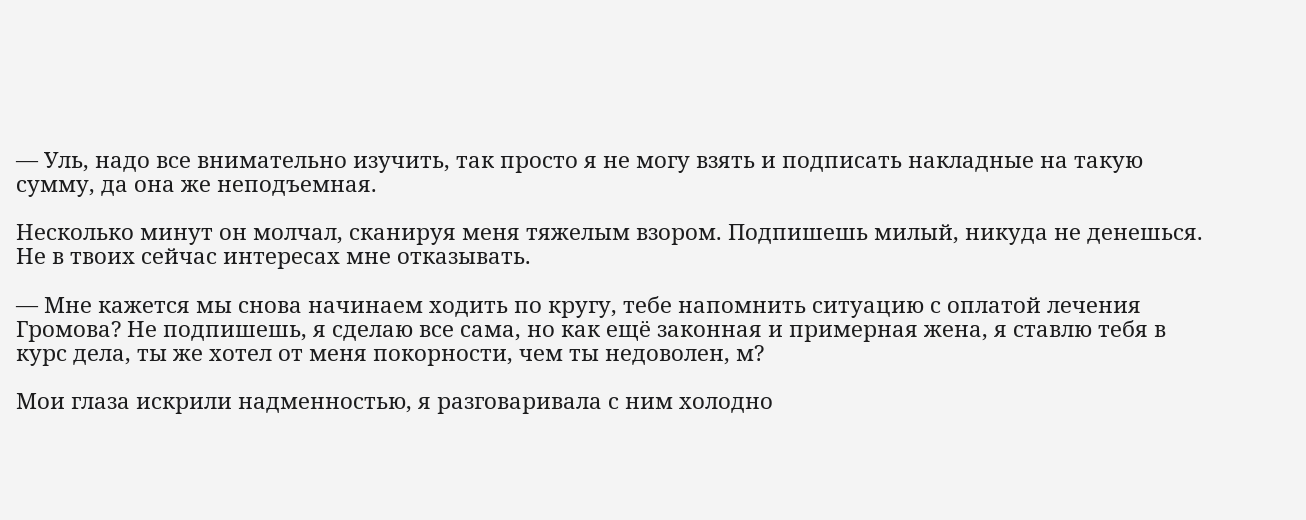— Уль, надо все внимательно изучить, так просто я не могу взять и подписать накладные на такую сумму, да она же неподъемная.

Несколько минут он молчал, сканируя меня тяжелым взором. Подпишешь милый, никуда не денешься. Не в твоих сейчас интересах мне отказывать.

— Мне кажется мы снова начинаем ходить по кругу, тебе напомнить ситуацию с оплатой лечения Громова? Не подпишешь, я сделаю все сама, но как ещё законная и примерная жена, я ставлю тебя в курс дела, ты же хотел от меня покорности, чем ты недоволен, м?

Мои глаза искрили надменностью, я разговаривала с ним холодно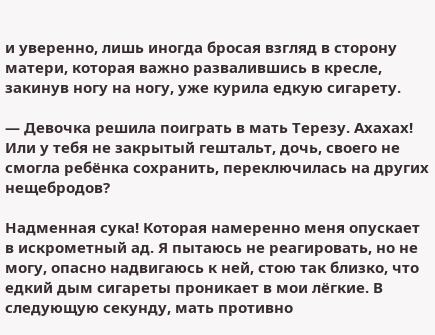и уверенно, лишь иногда бросая взгляд в сторону матери, которая важно развалившись в кресле, закинув ногу на ногу, уже курила едкую сигарету.

— Девочка решила поиграть в мать Терезу. Ахахах! Или у тебя не закрытый гештальт, дочь, своего не смогла ребёнка сохранить, переключилась на других нещебродов?

Надменная сука! Которая намеренно меня опускает в искрометный ад. Я пытаюсь не реагировать, но не могу, опасно надвигаюсь к ней, стою так близко, что едкий дым сигареты проникает в мои лёгкие. В следующую секунду, мать противно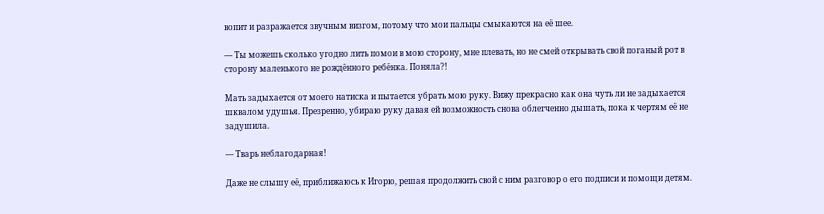вопит и разражается звучным визгом, потому что мои пальцы смыкаются на её шее.

— Ты можешь сколько угодно лить помои в мою сторону, мне плевать, но не смей открывать свой поганый рот в сторону маленького не рождённого ребёнка. Поняла?!

Мать задыхается от моего натиска и пытается убрать мою руку. Вижу прекрасно как она чуть ли не задыхается шквалом удушья. Презренно, убираю руку давая ей возможность снова облегченно дышать, пока к чертям её не задушила.

— Тварь неблагодарная!

Даже не слышу её, приближаюсь к Игорю, решая продолжить свой с ним разговор о его подписи и помощи детям.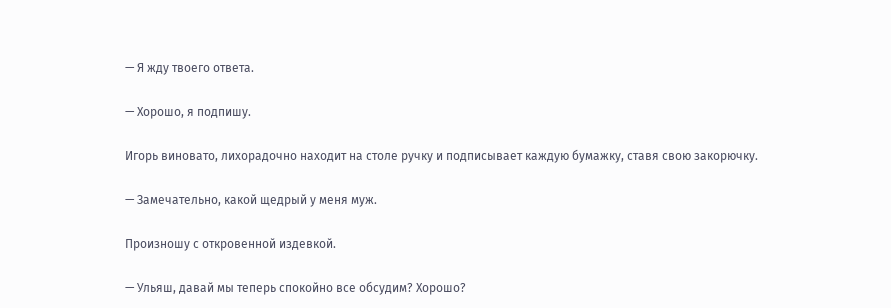— Я жду твоего ответа.

— Хорошо, я подпишу.

Игорь виновато, лихорадочно находит на столе ручку и подписывает каждую бумажку, ставя свою закорючку.

— Замечательно, какой щедрый у меня муж.

Произношу с откровенной издевкой.

— Ульяш, давай мы теперь спокойно все обсудим? Хорошо?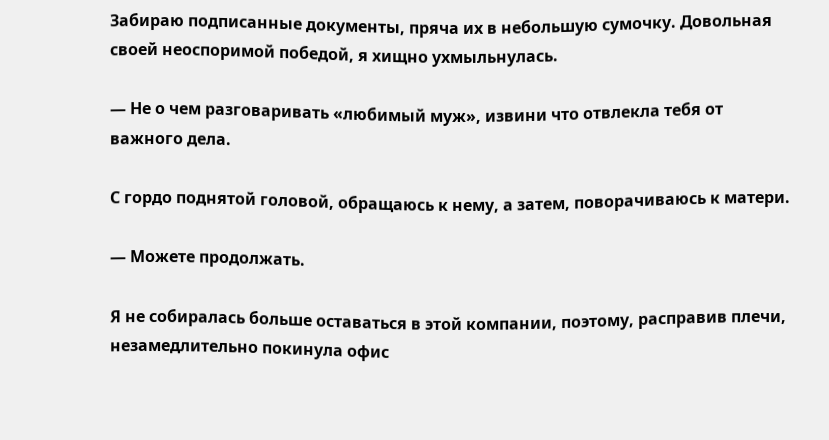Забираю подписанные документы, пряча их в небольшую сумочку. Довольная своей неоспоримой победой, я хищно ухмыльнулась.

— Не о чем разговаривать «любимый муж», извини что отвлекла тебя от важного дела.

С гордо поднятой головой, обращаюсь к нему, а затем, поворачиваюсь к матери.

— Можете продолжать.

Я не собиралась больше оставаться в этой компании, поэтому, расправив плечи, незамедлительно покинула офис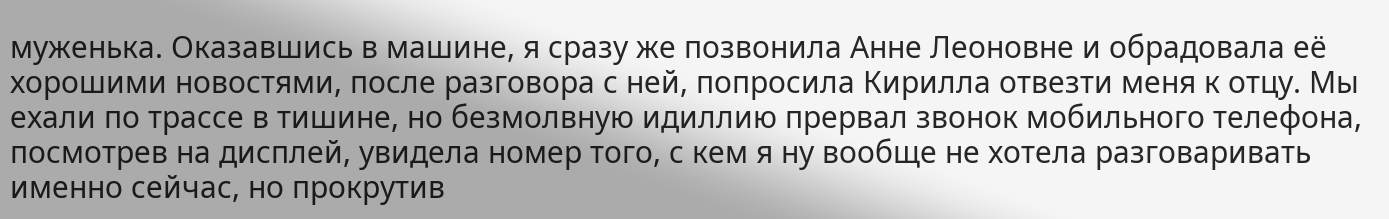муженька. Оказавшись в машине, я сразу же позвонила Анне Леоновне и обрадовала её хорошими новостями, после разговора с ней, попросила Кирилла отвезти меня к отцу. Мы ехали по трассе в тишине, но безмолвную идиллию прервал звонок мобильного телефона, посмотрев на дисплей, увидела номер того, с кем я ну вообще не хотела разговаривать именно сейчас, но прокрутив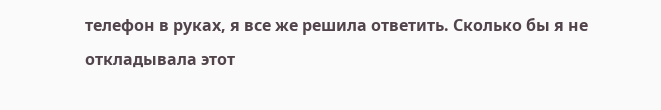телефон в руках, я все же решила ответить. Сколько бы я не откладывала этот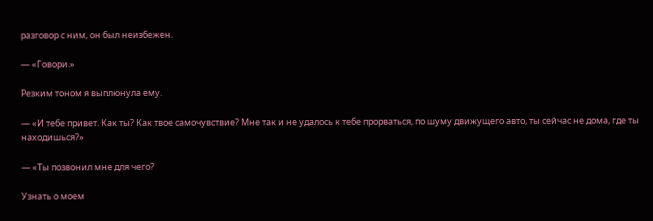разговор с ним, он был неизбежен.

— «Говори.»

Резким тоном я выплюнула ему.

— «И тебе привет. Как ты? Как твое самочувствие? Мне так и не удалось к тебе прорваться, по шуму движущего авто, ты сейчас не дома, где ты находишься?»

— «Ты позвонил мне для чего?

Узнать о моем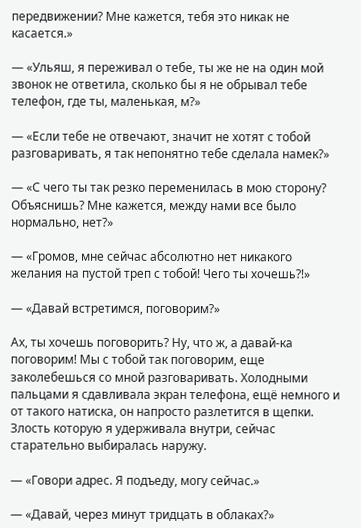передвижении? Мне кажется, тебя это никак не касается.»

— «Ульяш, я переживал о тебе, ты же не на один мой звонок не ответила, сколько бы я не обрывал тебе телефон, где ты, маленькая, м?»

— «Если тебе не отвечают, значит не хотят с тобой разговаривать, я так непонятно тебе сделала намек?»

— «С чего ты так резко переменилась в мою сторону? Объяснишь? Мне кажется, между нами все было нормально, нет?»

— «Громов, мне сейчас абсолютно нет никакого желания на пустой треп с тобой! Чего ты хочешь?!»

— «Давай встретимся, поговорим?»

Ax, ты хочешь поговорить? Ну, что ж, а давай-ка поговорим! Мы с тобой так поговорим, еще заколебешься со мной разговаривать. Холодными пальцами я сдавливала экран телефона, ещё немного и от такого натиска, он напросто разлетится в щепки. Злость которую я удерживала внутри, сейчас старательно выбиралась наружу.

— «Говори адрес. Я подъеду, могу сейчас.»

— «Давай, через минут тридцать в облаках?»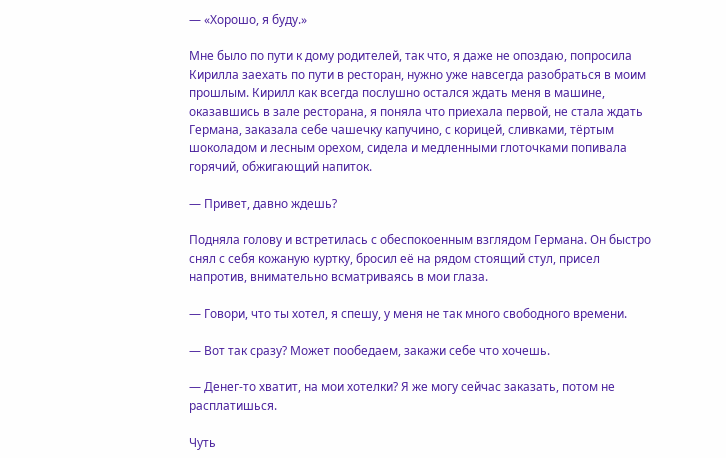— «Хорошо, я буду.»

Мне было по пути к дому родителей, так что, я даже не опоздаю, попросила Кирилла заехать по пути в ресторан, нужно уже навсегда разобраться в моим прошлым. Кирилл как всегда послушно остался ждать меня в машине, оказавшись в зале ресторана, я поняла что приехала первой, не стала ждать Германа, заказала себе чашечку капучино, с корицей, сливками, тёртым шоколадом и лесным орехом, сидела и медленными глоточками попивала горячий, обжигающий напиток.

— Привет, давно ждешь?

Подняла голову и встретилась с обеспокоенным взглядом Германа. Он быстро снял с себя кожаную куртку, бросил её на рядом стоящий стул, присел напротив, внимательно всматриваясь в мои глаза.

— Говори, что ты хотел, я спешу, у меня не так много свободного времени.

— Вот так сразу? Может пообедаем, закажи себе что хочешь.

— Денег-то хватит, на мои хотелки? Я же могу сейчас заказать, потом не расплатишься.

Чуть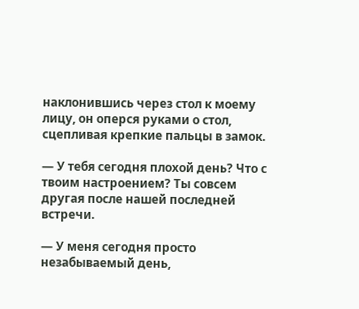наклонившись через стол к моему лицу, он оперся руками о стол, сцепливая крепкие пальцы в замок.

— У тебя сегодня плохой день? Что с твоим настроением? Ты совсем другая после нашей последней встречи.

— У меня сегодня просто незабываемый день,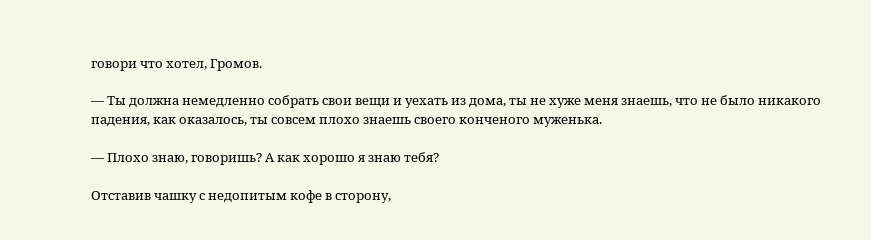говори что хотел, Громов.

— Ты должна немедленно собрать свои вещи и уехать из дома, ты не хуже меня знаешь, что не было никакого падения, как оказалось, ты совсем плохо знаешь своего конченого муженька.

— Плохо знаю, говоришь? А как хорошо я знаю тебя?

Отставив чашку с недопитым кофе в сторону,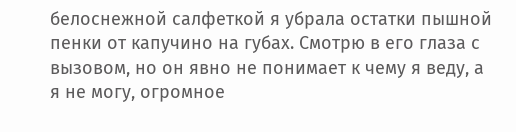белоснежной салфеткой я убрала остатки пышной пенки от капучино на губах. Смотрю в его глаза с вызовом, но он явно не понимает к чему я веду, а я не могу, огромное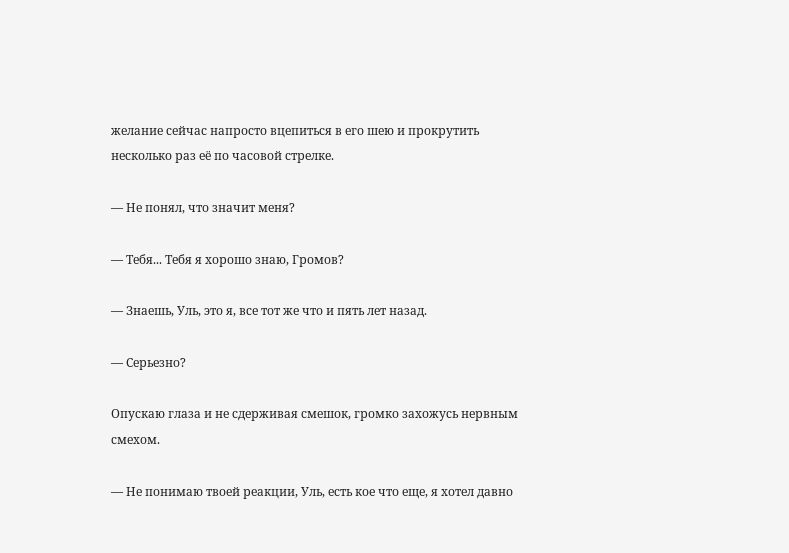желание сейчас напросто вцепиться в его шею и прокрутить несколько раз её по часовой стрелке.

— Не понял, что значит меня?

— Тебя... Тебя я хорошо знаю, Громов?

— Знаешь, Уль, это я, все тот же что и пять лет назад.

— Серьезно?

Опускаю глаза и не сдерживая смешок, громко захожусь нервным смехом.

— Не понимаю твоей реакции, Уль, есть кое что еще, я хотел давно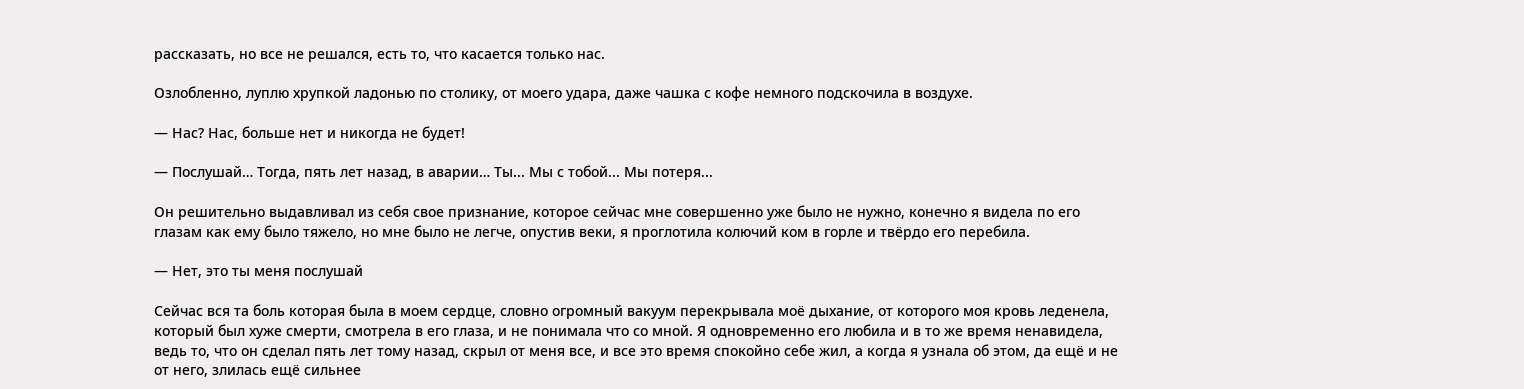рассказать, но все не решался, есть то, что касается только нас.

Озлобленно, луплю хрупкой ладонью по столику, от моего удара, даже чашка с кофе немного подскочила в воздухе.

— Нас? Нас, больше нет и никогда не будет!

— Послушай… Тогда, пять лет назад, в аварии… Ты... Мы с тобой... Мы потеря...

Он решительно выдавливал из себя свое признание, которое сейчас мне совершенно уже было не нужно, конечно я видела по его глазам как ему было тяжело, но мне было не легче, опустив веки, я проглотила колючий ком в горле и твёрдо его перебила.

— Нет, это ты меня послушай

Сейчас вся та боль которая была в моем сердце, словно огромный вакуум перекрывала моё дыхание, от которого моя кровь леденела, который был хуже смерти, смотрела в его глаза, и не понимала что со мной. Я одновременно его любила и в то же время ненавидела, ведь то, что он сделал пять лет тому назад, скрыл от меня все, и все это время спокойно себе жил, а когда я узнала об этом, да ещё и не от него, злилась ещё сильнее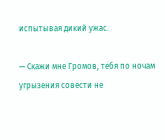испытывая дикий ужас.

— Скажи мне Громов, тебя по ночам угрызения совести не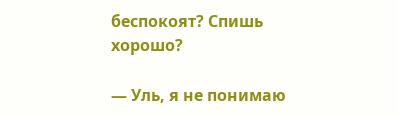беспокоят? Спишь хорошо?

— Уль, я не понимаю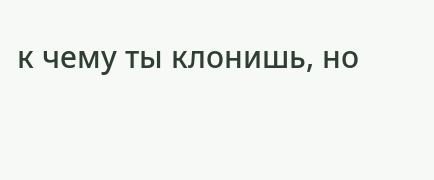к чему ты клонишь, но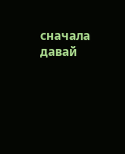сначала давай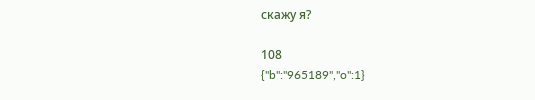скажу я?

108
{"b":"965189","o":1}